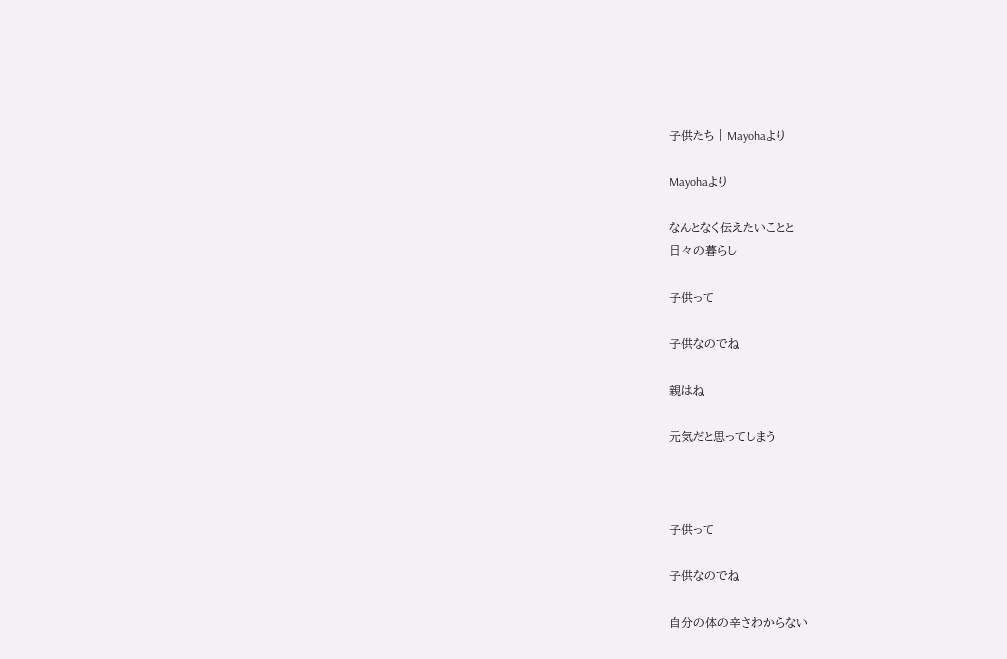子供たち | Mayohaより

Mayohaより

なんとなく伝えたいことと
日々の暮らし

子供って

子供なのでね

親はね

元気だと思ってしまう



子供って

子供なのでね

自分の体の辛さわからない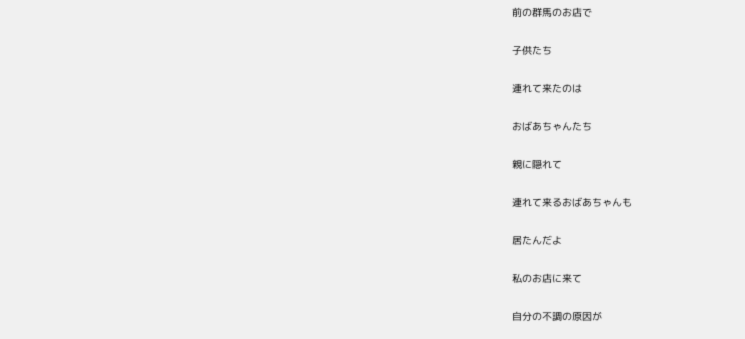前の群馬のお店で

子供たち

連れて来たのは

おばあちゃんたち

親に隠れて

連れて来るおばあちゃんも

居たんだよ

私のお店に来て

自分の不調の原因が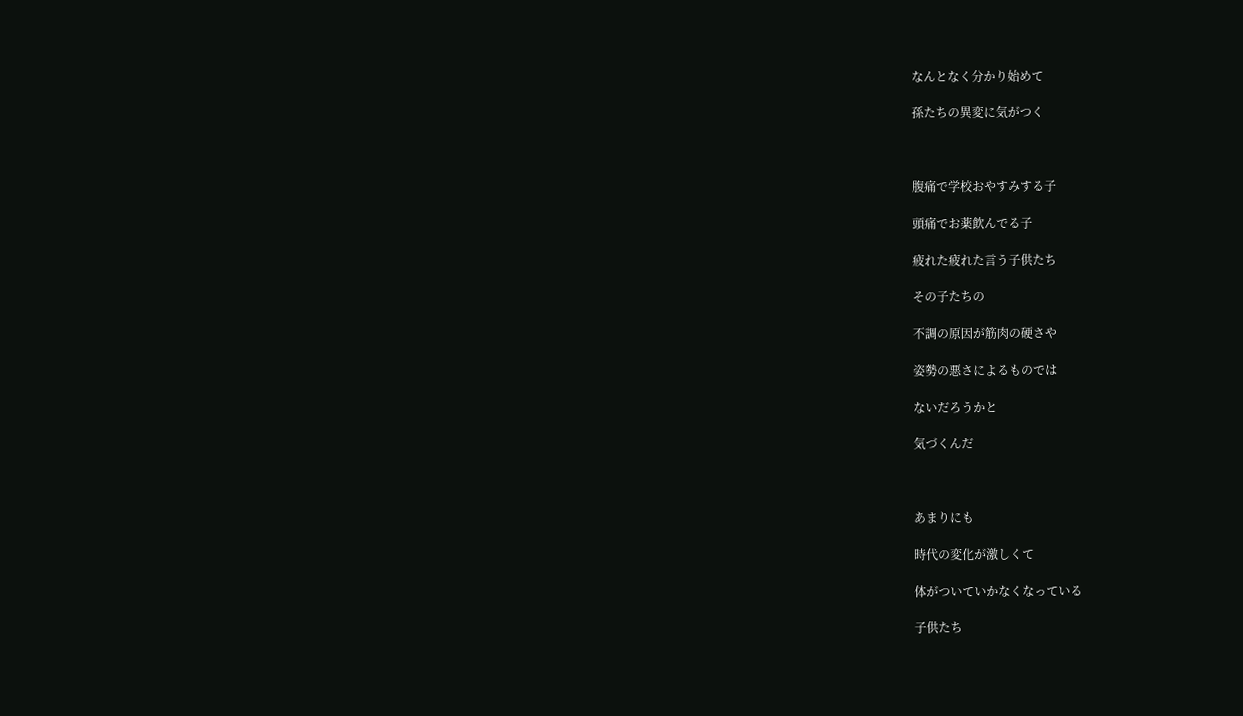なんとなく分かり始めて

孫たちの異変に気がつく



腹痛で学校おやすみする子

頭痛でお薬飲んでる子

疲れた疲れた言う子供たち

その子たちの

不調の原因が筋肉の硬さや

姿勢の悪さによるものでは

ないだろうかと

気づくんだ



あまりにも

時代の変化が激しくて

体がついていかなくなっている

子供たち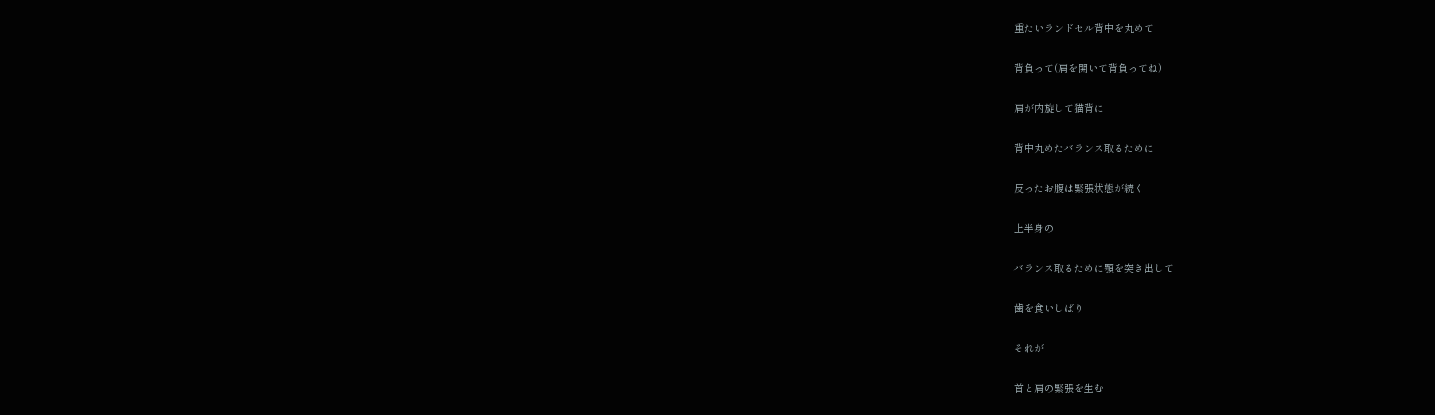重たいランドセル背中を丸めて

背負って(肩を開いて背負ってね)

肩が内旋して猫背に

背中丸めたバランス取るために

反ったお腹は緊張状態が続く

上半身の

バランス取るために顎を突き出して

歯を食いしばり

それが

首と肩の緊張を生む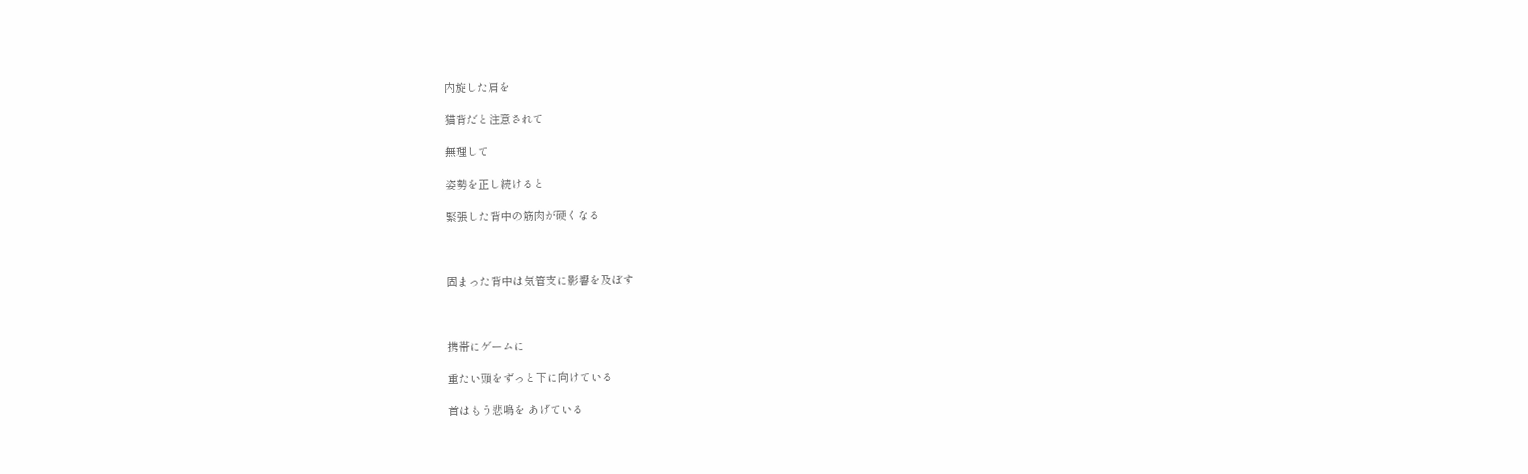内旋した肩を

猫背だと注意されて

無理して

姿勢を正し続けると

緊張した背中の筋肉が硬くなる



固まった背中は気管支に影響を及ぼす



携帯にゲームに

重たい頭をずっと下に向けている

首はもう悲鳴を あげている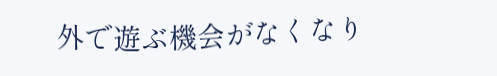外で遊ぶ機会がなくなり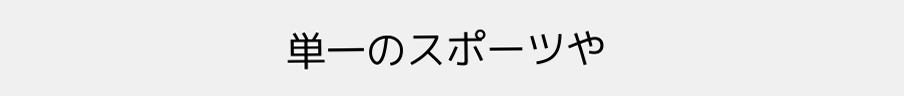単一のスポーツや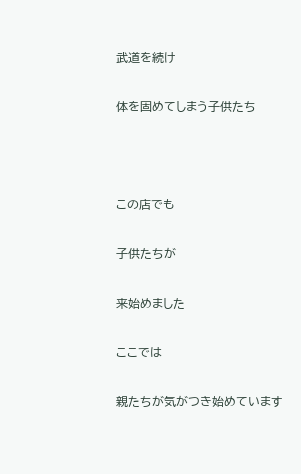武道を続け

体を固めてしまう子供たち



この店でも

子供たちが

来始めました

ここでは

親たちが気がつき始めています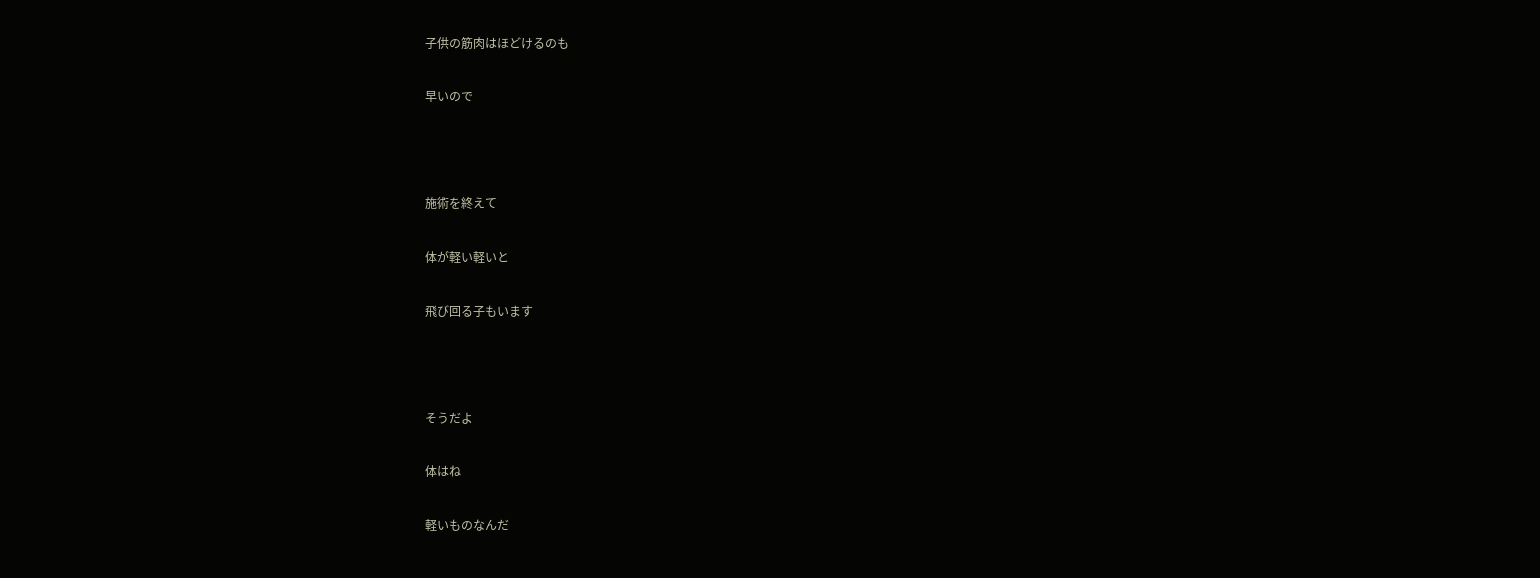子供の筋肉はほどけるのも

早いので



施術を終えて

体が軽い軽いと

飛び回る子もいます



そうだよ

体はね

軽いものなんだ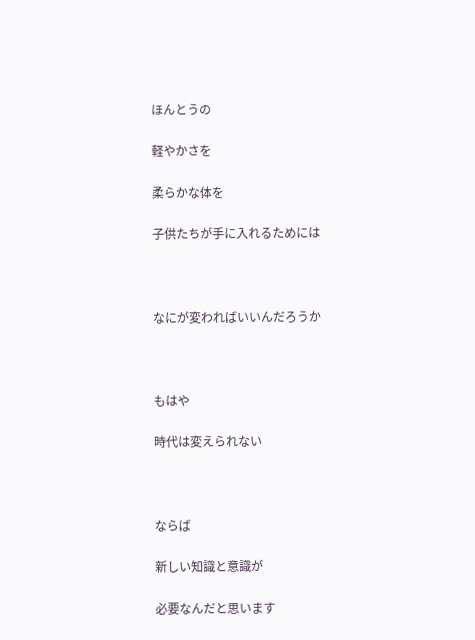ほんとうの

軽やかさを

柔らかな体を

子供たちが手に入れるためには



なにが変わればいいんだろうか



もはや

時代は変えられない



ならば

新しい知識と意識が

必要なんだと思います